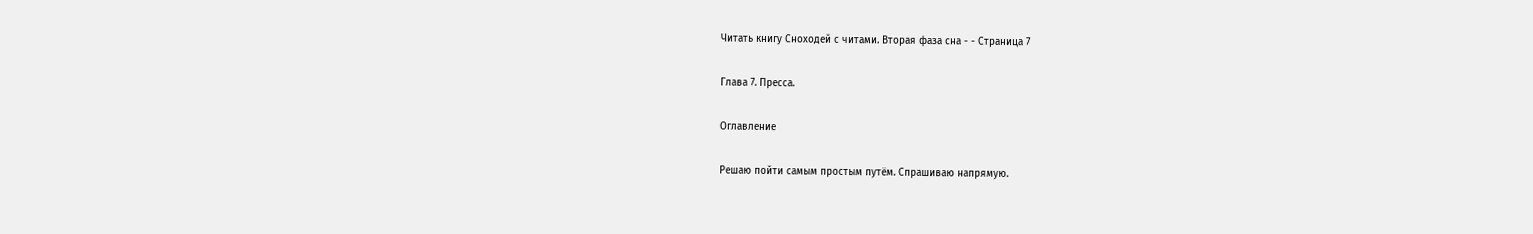Читать книгу Сноходей с читами. Вторая фаза сна - - Страница 7

Глава 7. Пресса.

Оглавление

Решаю пойти самым простым путём. Спрашиваю напрямую.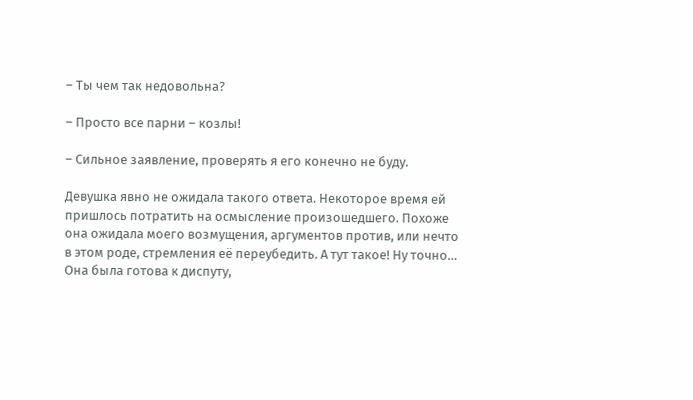– Ты чем так недовольна?

– Просто все парни – козлы!

– Сильное заявление, проверять я его конечно не буду.

Девушка явно не ожидала такого ответа. Некоторое время ей пришлось потратить на осмысление произошедшего. Похоже она ожидала моего возмущения, аргументов против, или нечто в этом роде, стремления её переубедить. А тут такое! Ну точно… Она была готова к диспуту,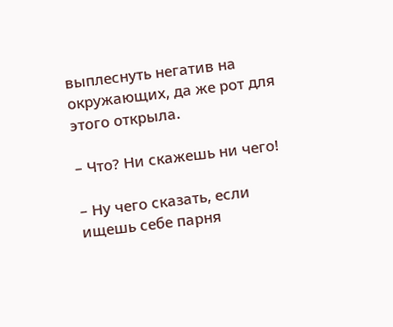выплеснуть негатив на окружающих, да же рот для этого открыла.

– Что? Ни скажешь ни чего!

– Ну чего сказать, если ищешь себе парня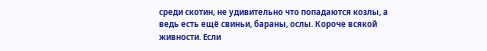среди скотин, не удивительно что попадаются козлы, а ведь есть ещё свиньи, бараны, ослы. Короче всякой живности. Если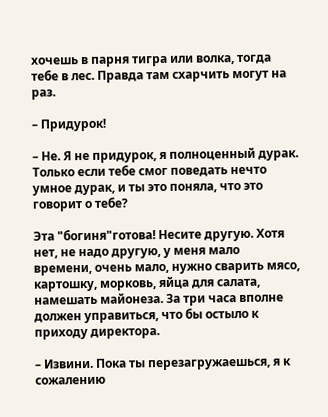хочешь в парня тигра или волка, тогда тебе в лес. Правда там схарчить могут на раз.

– Придурок!

– Не. Я не придурок, я полноценный дурак. Только если тебе смог поведать нечто умное дурак, и ты это поняла, что это говорит о тебе?

Эта "богиня"готова! Несите другую. Хотя нет, не надо другую, у меня мало времени, очень мало, нужно сварить мясо, картошку, морковь, яйца для салата, намешать майонеза. За три часа вполне должен управиться, что бы остыло к приходу директора.

– Извини. Пока ты перезагружаешься, я к сожалению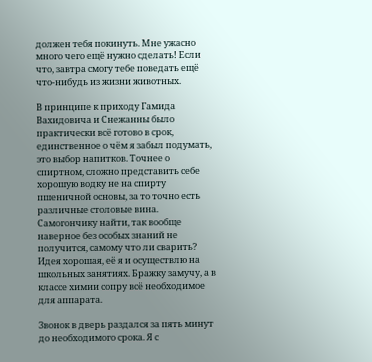должен тебя покинуть. Мне ужасно много чего ещё нужно сделать! Если что, завтра смогу тебе поведать ещё что-нибудь из жизни животных.

В принципе к приходу Гамида Вахидовича и Снежанны было практически всё готово в срок, единственное о чём я забыл подумать, это выбор напитков. Точнее о спиртном, сложно представить себе хорошую водку не на спирту пшеничной основы, за то точно есть различные столовые вина. Самогончику найти, так вообще наверное без особых знаний не получится, самому что ли сварить? Идея хорошая, её я и осуществлю на школьных занятиях. Бражку замучу, а в классе химии сопру всё необходимое для аппарата.

Звонок в дверь раздался за пять минут до необходимого срока. Я с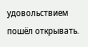удовольствием пошёл открывать.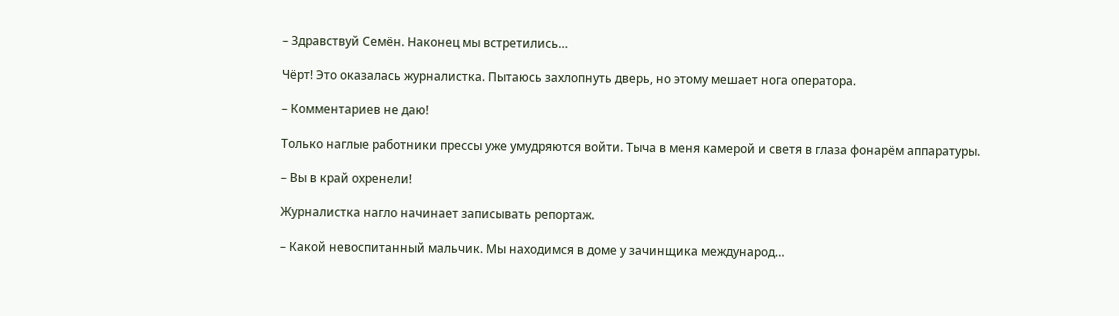– Здравствуй Семён. Наконец мы встретились…

Чёрт! Это оказалась журналистка. Пытаюсь захлопнуть дверь, но этому мешает нога оператора.

– Комментариев не даю!

Только наглые работники прессы уже умудряются войти. Тыча в меня камерой и светя в глаза фонарём аппаратуры.

– Вы в край охренели!

Журналистка нагло начинает записывать репортаж.

– Какой невоспитанный мальчик. Мы находимся в доме у зачинщика международ…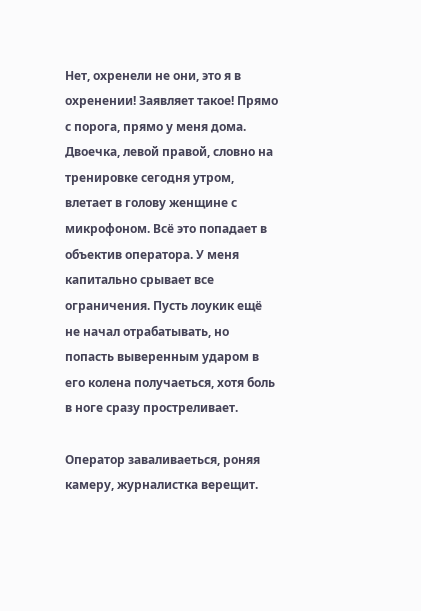Нет, охренели не они, это я в охренении! Заявляет такое! Прямо с порога, прямо у меня дома. Двоечка, левой правой, словно на тренировке сегодня утром, влетает в голову женщине с микрофоном. Всё это попадает в объектив оператора. У меня капитально срывает все ограничения. Пусть лоукик ещё не начал отрабатывать, но попасть выверенным ударом в его колена получаеться, хотя боль в ноге сразу простреливает.

Оператор заваливаеться, роняя камеру, журналистка верещит.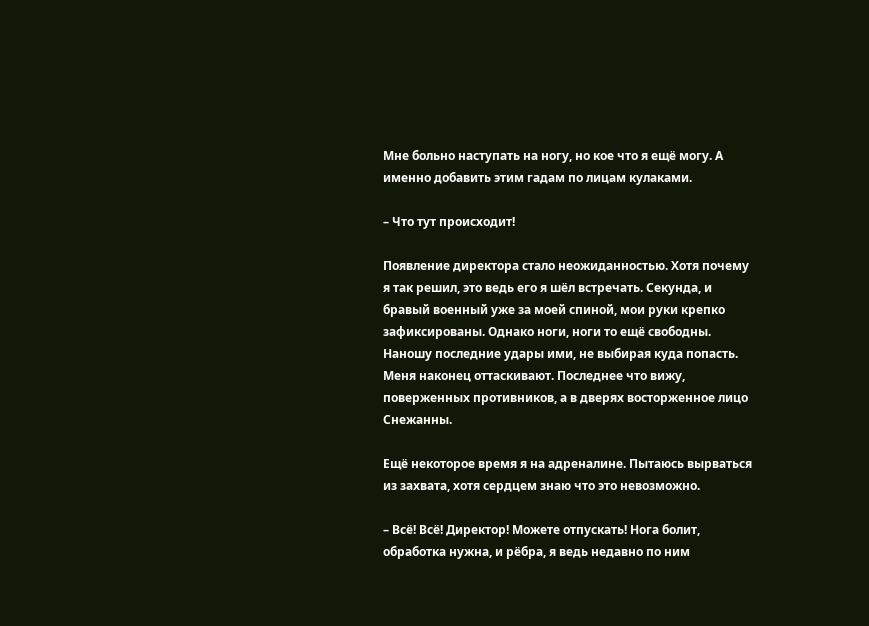Мне больно наступать на ногу, но кое что я ещё могу. А именно добавить этим гадам по лицам кулаками.

– Что тут происходит!

Появление директора стало неожиданностью. Хотя почему я так решил, это ведь его я шёл встречать. Секунда, и бравый военный уже за моей спиной, мои руки крепко зафиксированы. Однако ноги, ноги то ещё свободны. Наношу последние удары ими, не выбирая куда попасть. Меня наконец оттаскивают. Последнее что вижу, поверженных противников, а в дверях восторженное лицо Снежанны.

Ещё некоторое время я на адреналине. Пытаюсь вырваться из захвата, хотя сердцем знаю что это невозможно.

– Всё! Всё! Директор! Можете отпускать! Нога болит, обработка нужна, и рёбра, я ведь недавно по ним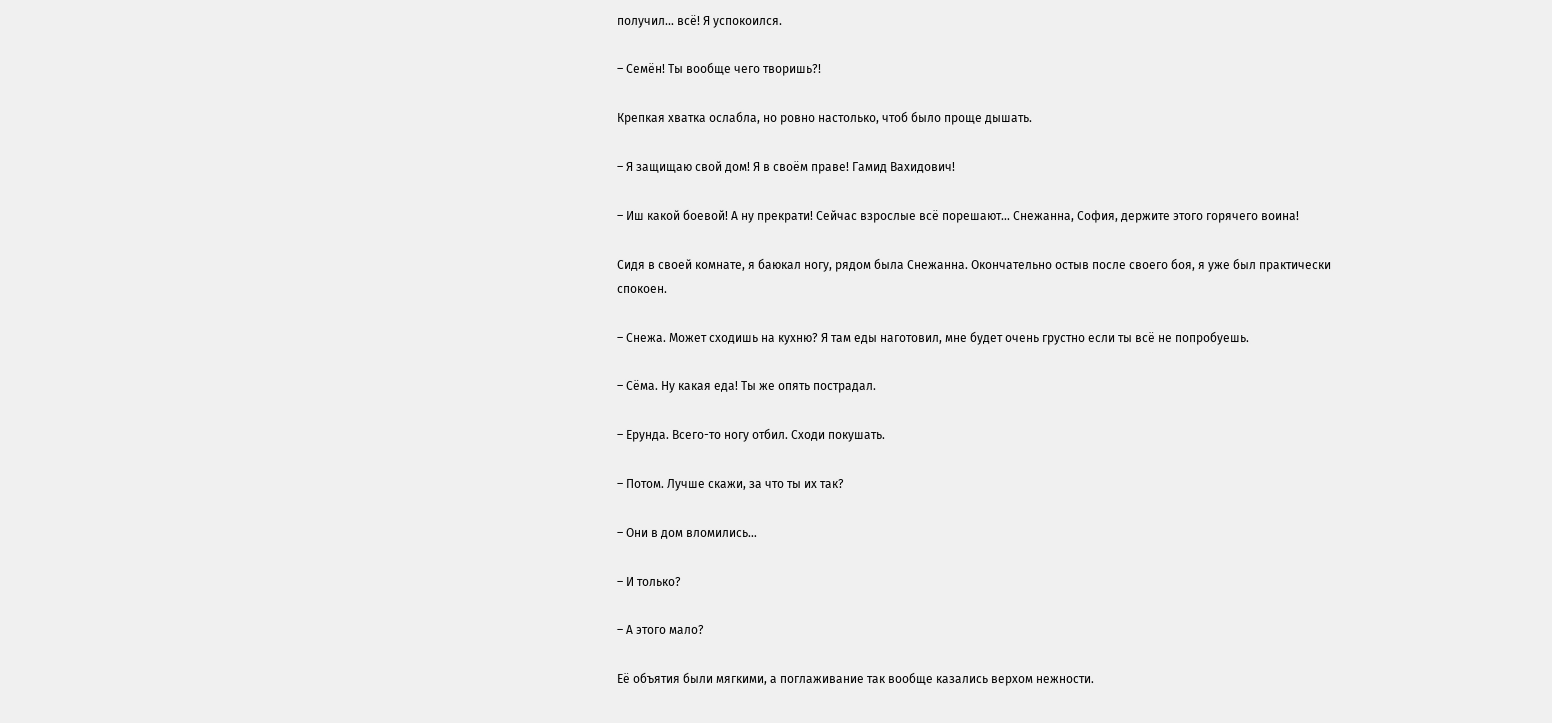получил… всё! Я успокоился.

– Семён! Ты вообще чего творишь?!

Крепкая хватка ослабла, но ровно настолько, чтоб было проще дышать.

– Я защищаю свой дом! Я в своём праве! Гамид Вахидович!

– Иш какой боевой! А ну прекрати! Сейчас взрослые всё порешают… Снежанна, София, держите этого горячего воина!

Сидя в своей комнате, я баюкал ногу, рядом была Снежанна. Окончательно остыв после своего боя, я уже был практически спокоен.

– Снежа. Может сходишь на кухню? Я там еды наготовил, мне будет очень грустно если ты всё не попробуешь.

– Сёма. Ну какая еда! Ты же опять пострадал.

– Ерунда. Всего-то ногу отбил. Сходи покушать.

– Потом. Лучше скажи, за что ты их так?

– Они в дом вломились…

– И только?

– А этого мало?

Её объятия были мягкими, а поглаживание так вообще казались верхом нежности.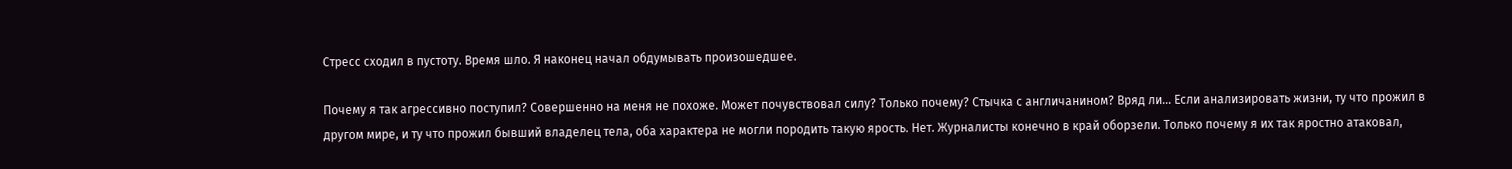Стресс сходил в пустоту. Время шло. Я наконец начал обдумывать произошедшее.

Почему я так агрессивно поступил? Совершенно на меня не похоже. Может почувствовал силу? Только почему? Стычка с англичанином? Вряд ли… Если анализировать жизни, ту что прожил в другом мире, и ту что прожил бывший владелец тела, оба характера не могли породить такую ярость. Нет. Журналисты конечно в край оборзели. Только почему я их так яростно атаковал,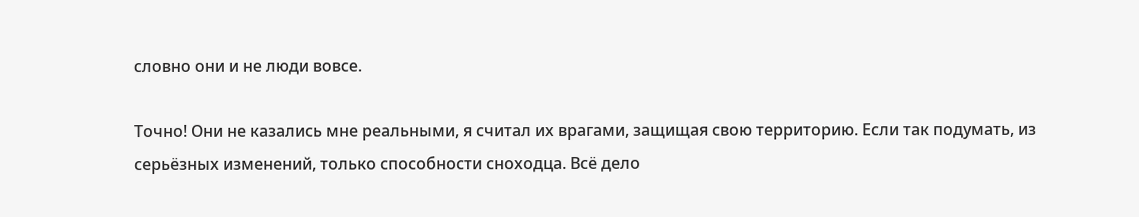словно они и не люди вовсе.

Точно! Они не казались мне реальными, я считал их врагами, защищая свою территорию. Если так подумать, из серьёзных изменений, только способности сноходца. Всё дело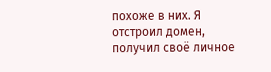похоже в них. Я отстроил домен, получил своё личное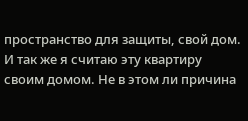пространство для защиты, свой дом. И так же я считаю эту квартиру своим домом. Не в этом ли причина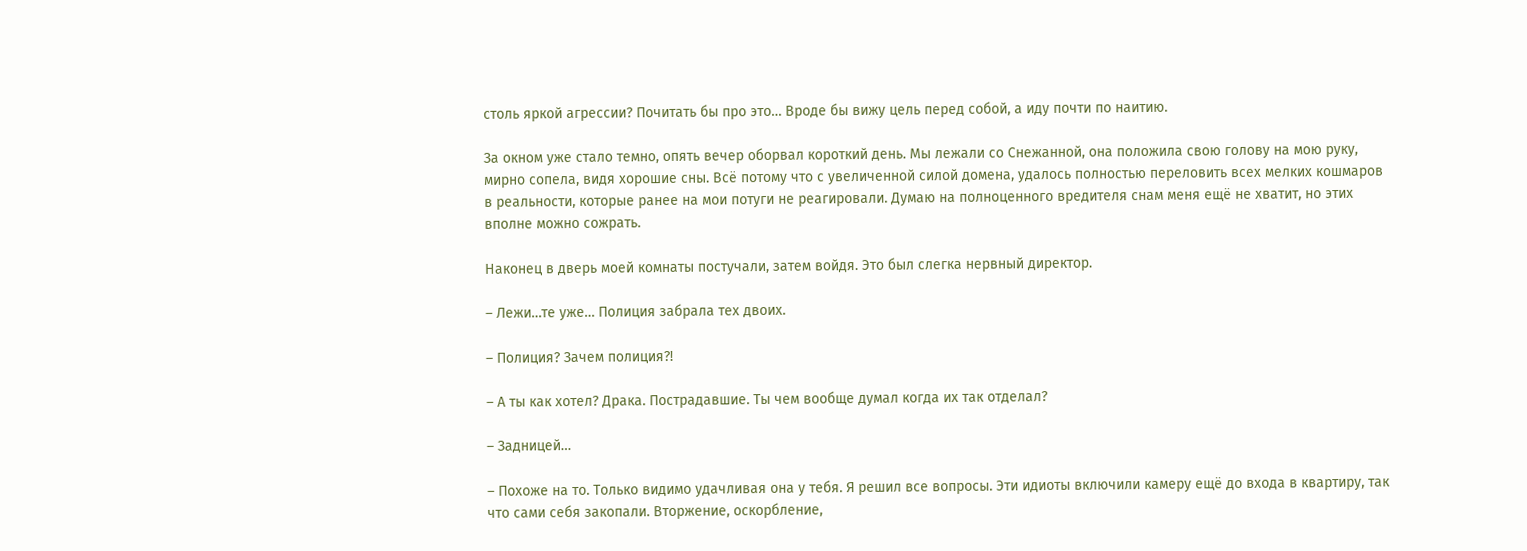столь яркой агрессии? Почитать бы про это… Вроде бы вижу цель перед собой, а иду почти по наитию.

За окном уже стало темно, опять вечер оборвал короткий день. Мы лежали со Снежанной, она положила свою голову на мою руку, мирно сопела, видя хорошие сны. Всё потому что с увеличенной силой домена, удалось полностью переловить всех мелких кошмаров в реальности, которые ранее на мои потуги не реагировали. Думаю на полноценного вредителя снам меня ещё не хватит, но этих вполне можно сожрать.

Наконец в дверь моей комнаты постучали, затем войдя. Это был слегка нервный директор.

– Лежи…те уже… Полиция забрала тех двоих.

– Полиция? Зачем полиция?!

– А ты как хотел? Драка. Пострадавшие. Ты чем вообще думал когда их так отделал?

– Задницей…

– Похоже на то. Только видимо удачливая она у тебя. Я решил все вопросы. Эти идиоты включили камеру ещё до входа в квартиру, так что сами себя закопали. Вторжение, оскорбление,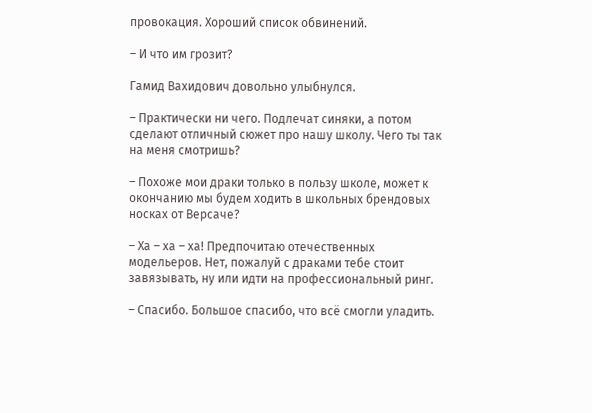провокация. Хороший список обвинений.

– И что им грозит?

Гамид Вахидович довольно улыбнулся.

– Практически ни чего. Подлечат синяки, а потом сделают отличный сюжет про нашу школу. Чего ты так на меня смотришь?

– Похоже мои драки только в пользу школе, может к окончанию мы будем ходить в школьных брендовых носках от Версаче?

– Ха – ха – ха! Предпочитаю отечественных модельеров. Нет, пожалуй с драками тебе стоит завязывать, ну или идти на профессиональный ринг.

– Спасибо. Большое спасибо, что всё смогли уладить.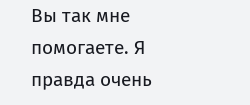Вы так мне помогаете. Я правда очень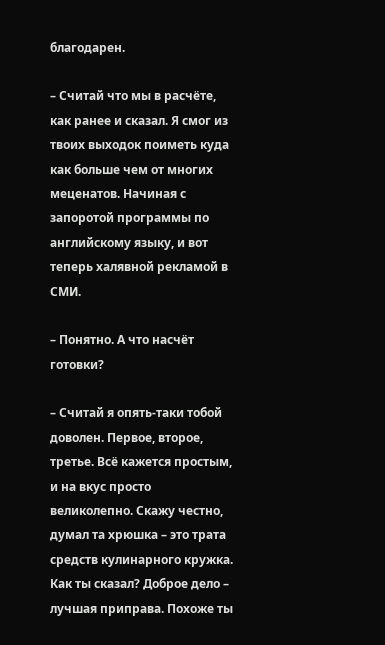благодарен.

– Считай что мы в расчёте, как ранее и сказал. Я смог из твоих выходок поиметь куда как больше чем от многих меценатов. Начиная с запоротой программы по английскому языку, и вот теперь халявной рекламой в СМИ.

– Понятно. А что насчёт готовки?

– Считай я опять-таки тобой доволен. Первое, второе, третье. Всё кажется простым, и на вкус просто великолепно. Скажу честно, думал та хрюшка – это трата средств кулинарного кружка. Как ты сказал? Доброе дело – лучшая приправа. Похоже ты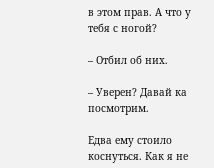в этом прав. А что у тебя с ногой?

– Отбил об них.

– Уверен? Давай ка посмотрим.

Едва ему стоило коснуться. Как я не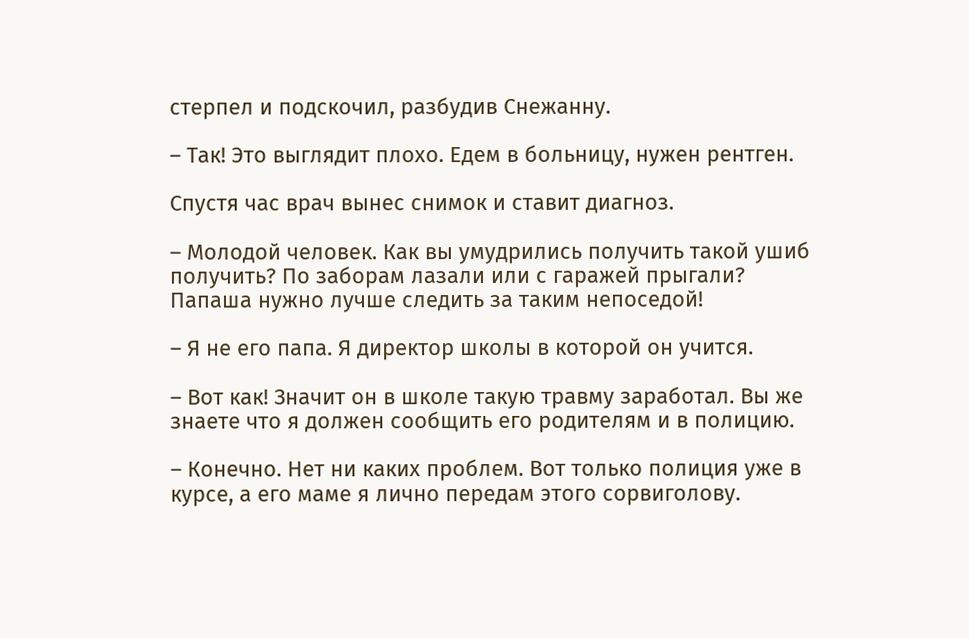стерпел и подскочил, разбудив Снежанну.

– Так! Это выглядит плохо. Едем в больницу, нужен рентген.

Спустя час врач вынес снимок и ставит диагноз.

– Молодой человек. Как вы умудрились получить такой ушиб получить? По заборам лазали или с гаражей прыгали? Папаша нужно лучше следить за таким непоседой!

– Я не его папа. Я директор школы в которой он учится.

– Вот как! Значит он в школе такую травму заработал. Вы же знаете что я должен сообщить его родителям и в полицию.

– Конечно. Нет ни каких проблем. Вот только полиция уже в курсе, а его маме я лично передам этого сорвиголову.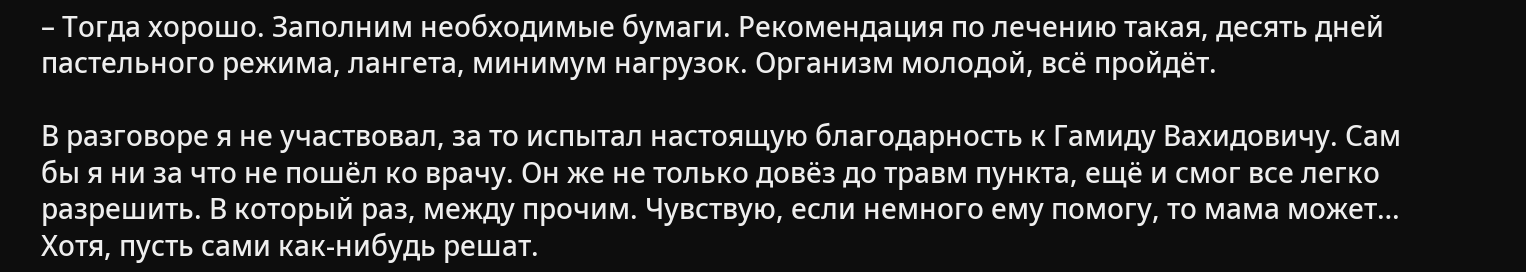– Тогда хорошо. Заполним необходимые бумаги. Рекомендация по лечению такая, десять дней пастельного режима, лангета, минимум нагрузок. Организм молодой, всё пройдёт.

В разговоре я не участвовал, за то испытал настоящую благодарность к Гамиду Вахидовичу. Сам бы я ни за что не пошёл ко врачу. Он же не только довёз до травм пункта, ещё и смог все легко разрешить. В который раз, между прочим. Чувствую, если немного ему помогу, то мама может… Хотя, пусть сами как-нибудь решат.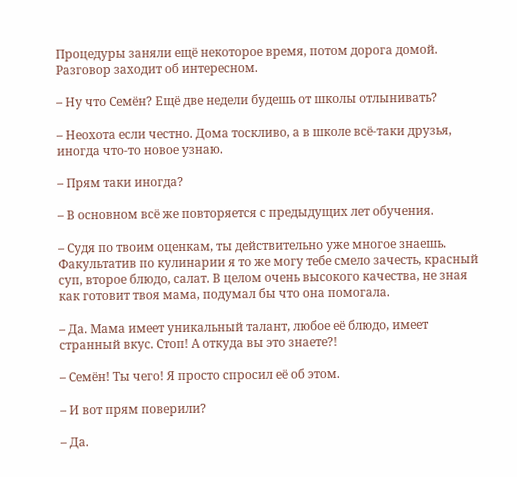Процедуры заняли ещё некоторое время, потом дорога домой. Разговор заходит об интересном.

– Ну что Семён? Ещё две недели будешь от школы отлынивать?

– Неохота если честно. Дома тоскливо, а в школе всё-таки друзья, иногда что-то новое узнаю.

– Прям таки иногда?

– В основном всё же повторяется с предыдущих лет обучения.

– Судя по твоим оценкам, ты действительно уже многое знаешь. Факультатив по кулинарии я то же могу тебе смело зачесть, красный суп, второе блюдо, салат. В целом очень высокого качества, не зная как готовит твоя мама, подумал бы что она помогала.

– Да. Мама имеет уникальный талант, любое её блюдо, имеет странный вкус. Стоп! А откуда вы это знаете?!

– Семён! Ты чего! Я просто спросил её об этом.

– И вот прям поверили?

– Да.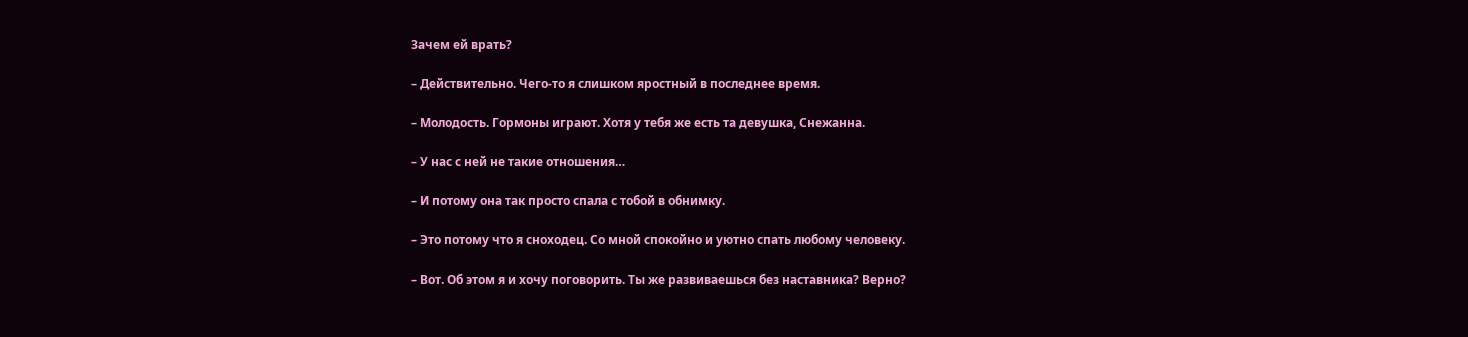Зачем ей врать?

– Действительно. Чего-то я слишком яростный в последнее время.

– Молодость. Гормоны играют. Хотя у тебя же есть та девушка, Снежанна.

– У нас с ней не такие отношения…

– И потому она так просто спала с тобой в обнимку.

– Это потому что я сноходец. Со мной спокойно и уютно спать любому человеку.

– Вот. Об этом я и хочу поговорить. Ты же развиваешься без наставника? Верно?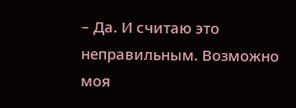– Да. И считаю это неправильным. Возможно моя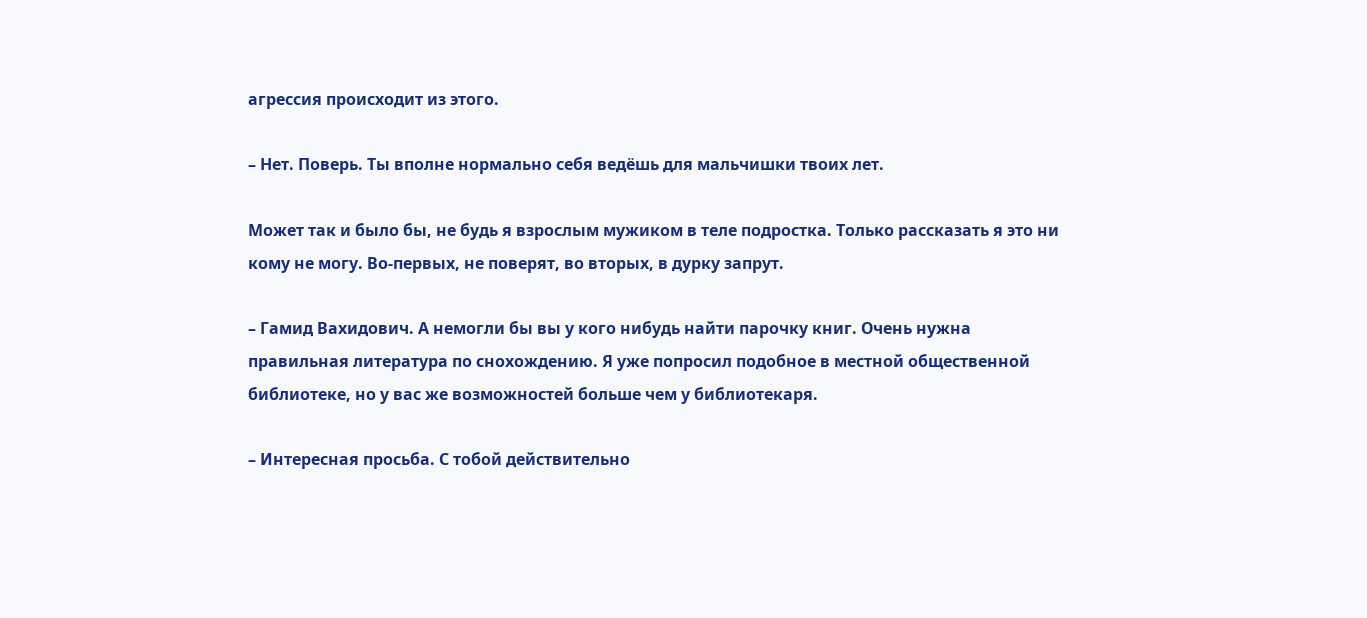агрессия происходит из этого.

– Нет. Поверь. Ты вполне нормально себя ведёшь для мальчишки твоих лет.

Может так и было бы, не будь я взрослым мужиком в теле подростка. Только рассказать я это ни кому не могу. Во-первых, не поверят, во вторых, в дурку запрут.

– Гамид Вахидович. А немогли бы вы у кого нибудь найти парочку книг. Очень нужна правильная литература по снохождению. Я уже попросил подобное в местной общественной библиотеке, но у вас же возможностей больше чем у библиотекаря.

– Интересная просьба. С тобой действительно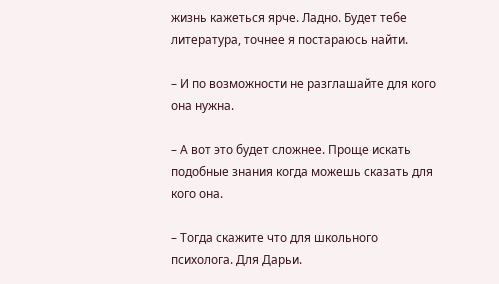жизнь кажеться ярче. Ладно. Будет тебе литература, точнее я постараюсь найти.

– И по возможности не разглашайте для кого она нужна.

– А вот это будет сложнее. Проще искать подобные знания когда можешь сказать для кого она.

– Тогда скажите что для школьного психолога. Для Дарьи.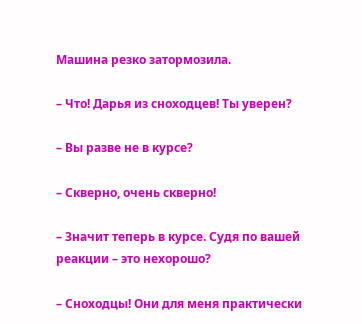Машина резко затормозила.

– Что! Дарья из сноходцев! Ты уверен?

– Вы разве не в курсе?

– Скверно, очень скверно!

– Значит теперь в курсе. Судя по вашей реакции – это нехорошо?

– Сноходцы! Они для меня практически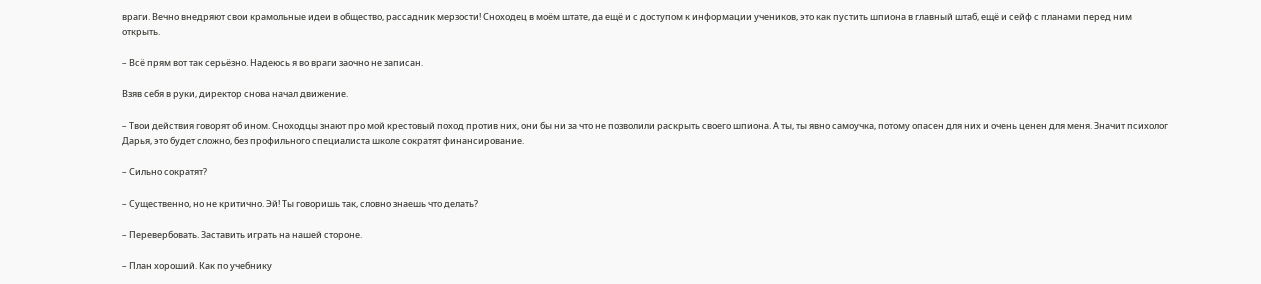враги. Вечно внедряют свои крамольные идеи в общество, рассадник мерзости! Сноходец в моём штате, да ещё и с доступом к информации учеников, это как пустить шпиона в главный штаб, ещё и сейф с планами перед ним открыть.

– Всё прям вот так серьёзно. Надеюсь я во враги заочно не записан.

Взяв себя в руки, директор снова начал движение.

– Твои действия говорят об ином. Сноходцы знают про мой крестовый поход против них, они бы ни за что не позволили раскрыть своего шпиона. А ты, ты явно самоучка, потому опасен для них и очень ценен для меня. Значит психолог Дарья, это будет сложно, без профильного специалиста школе сократят финансирование.

– Сильно сократят?

– Существенно, но не критично. Эй! Ты говоришь так, словно знаешь что делать?

– Перевербовать. Заставить играть на нашей стороне.

– План хороший. Как по учебнику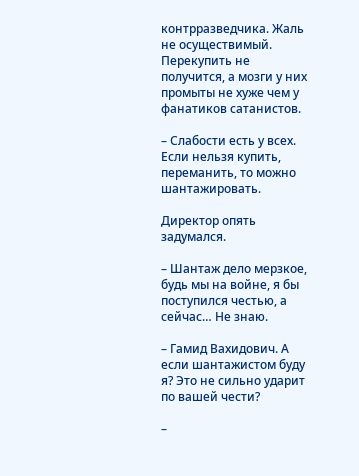контрразведчика. Жаль не осуществимый. Перекупить не получится, а мозги у них промыты не хуже чем у фанатиков сатанистов.

– Слабости есть у всех. Если нельзя купить, переманить, то можно шантажировать.

Директор опять задумался.

– Шантаж дело мерзкое, будь мы на войне, я бы поступился честью, а сейчас… Не знаю.

– Гамид Вахидович. А если шантажистом буду я? Это не сильно ударит по вашей чести?

–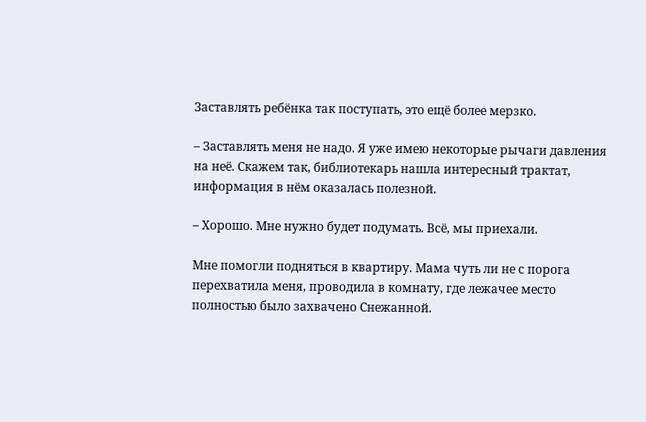Заставлять ребёнка так поступать, это ещё более мерзко.

– Заставлять меня не надо. Я уже имею некоторые рычаги давления на неё. Скажем так, библиотекарь нашла интересный трактат, информация в нём оказалась полезной.

– Хорошо. Мне нужно будет подумать. Всё, мы приехали.

Мне помогли подняться в квартиру. Мама чуть ли не с порога перехватила меня, проводила в комнату, где лежачее место полностью было захвачено Снежанной.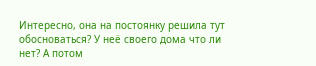Интересно, она на постоянку решила тут обосноваться? У неё своего дома что ли нет? А потом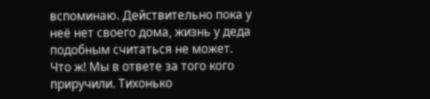вспоминаю. Действительно пока у неё нет своего дома, жизнь у деда подобным считаться не может. Что ж! Мы в ответе за того кого приручили. Тихонько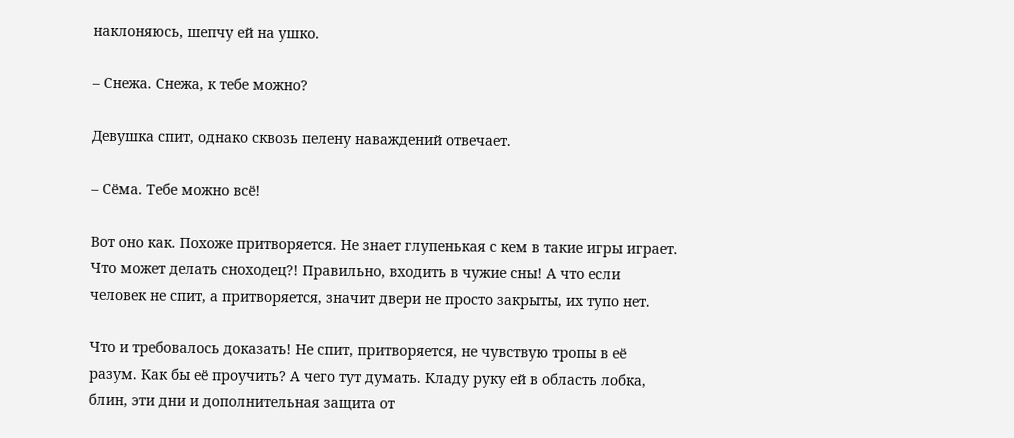наклоняюсь, шепчу ей на ушко.

– Снежа. Снежа, к тебе можно?

Девушка спит, однако сквозь пелену наваждений отвечает.

– Сёма. Тебе можно всё!

Вот оно как. Похоже притворяется. Не знает глупенькая с кем в такие игры играет. Что может делать сноходец?! Правильно, входить в чужие сны! А что если человек не спит, а притворяется, значит двери не просто закрыты, их тупо нет.

Что и требовалось доказать! Не спит, притворяется, не чувствую тропы в её разум. Как бы её проучить? А чего тут думать. Кладу руку ей в область лобка, блин, эти дни и дополнительная защита от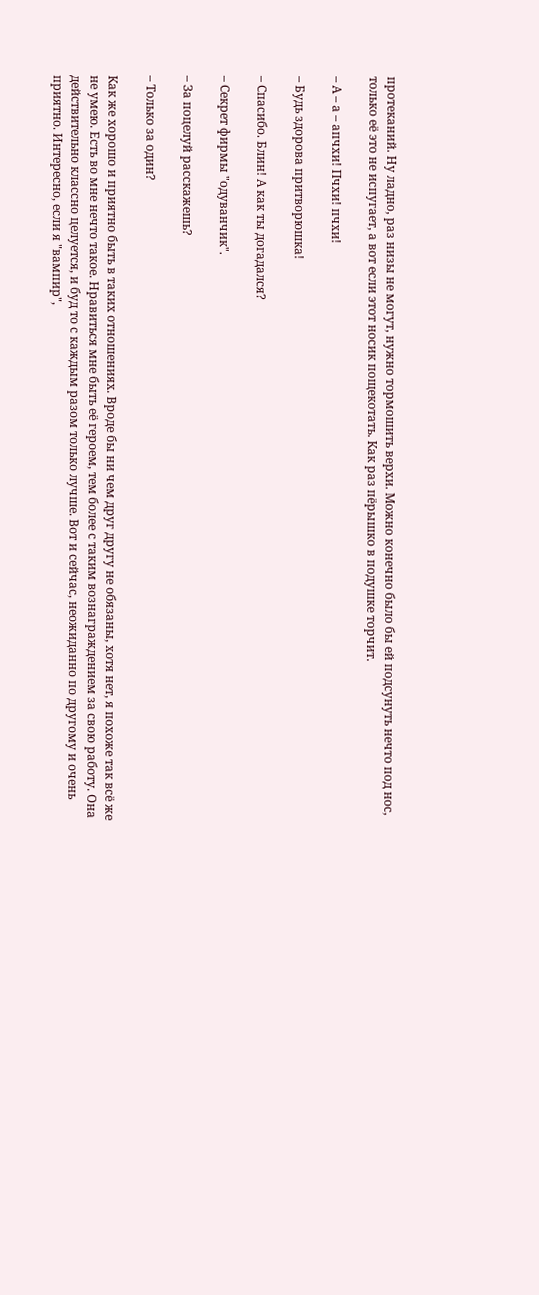протеканий. Ну ладно, раз низы не могут, нужно тормошить верхи. Можно конечно было бы ей подсунуть нечто под нос, только её это не испугает, а вот если этот носик пощекотать. Как раз пёрышко в подушке торчит.

– А – а – апчхи! Пчхи! пчхи!

– Будь здорова притворюшка!

– Спасибо. Блин! А как ты догадался?

– Секрет фирмы "одуванчик".

– За поцелуй расскажешь?

– Только за один?

Как же хорошо и приятно быть в таких отношениях. Вроде бы ни чем друг другу не обязаны, хотя нет, я похоже так всё же не умею. Есть во мне нечто такое. Нравиться мне быть её героем, тем более с таким вознаграждением за свою работу. Она действительно классно целуется, и буд то с каждым разом только лучше. Вот и сейчас, неожиданно по другому и очень приятно. Интересно, если я "вампир",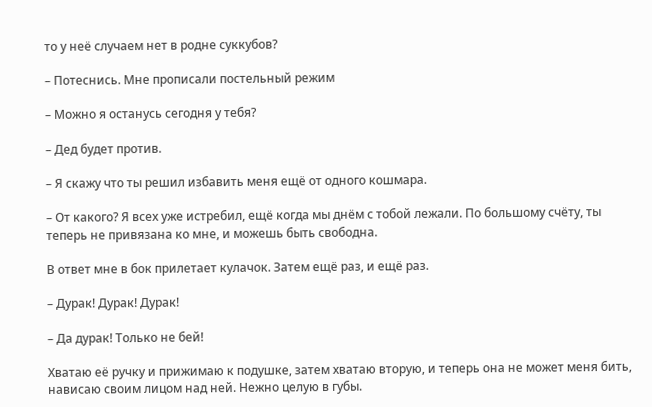то у неё случаем нет в родне суккубов?

– Потеснись. Мне прописали постельный режим

– Можно я останусь сегодня у тебя?

– Дед будет против.

– Я скажу что ты решил избавить меня ещё от одного кошмара.

– От какого? Я всех уже истребил, ещё когда мы днём с тобой лежали. По большому счёту, ты теперь не привязана ко мне, и можешь быть свободна.

В ответ мне в бок прилетает кулачок. Затем ещё раз, и ещё раз.

– Дурак! Дурак! Дурак!

– Да дурак! Только не бей!

Хватаю её ручку и прижимаю к подушке, затем хватаю вторую, и теперь она не может меня бить, нависаю своим лицом над ней. Нежно целую в губы.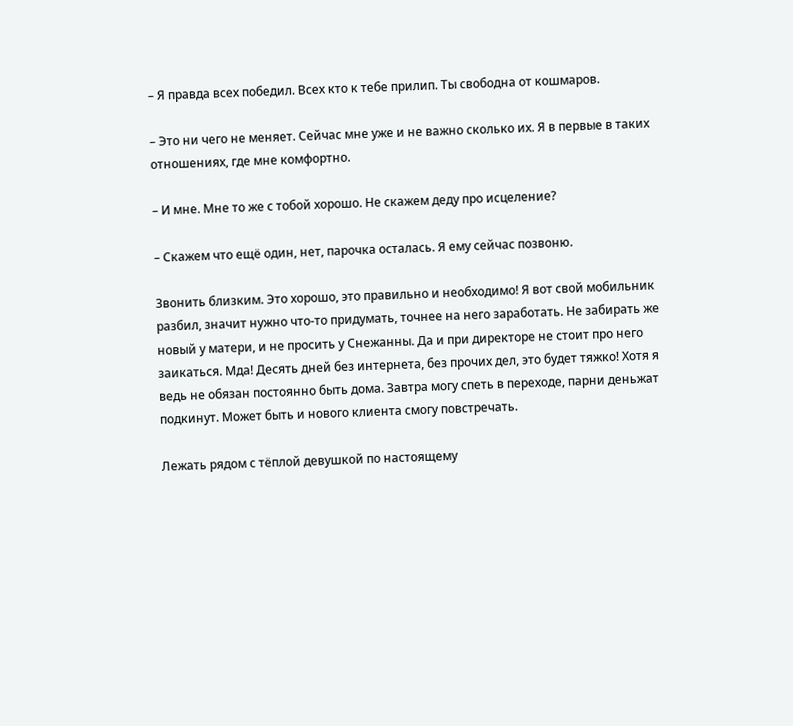– Я правда всех победил. Всех кто к тебе прилип. Ты свободна от кошмаров.

– Это ни чего не меняет. Сейчас мне уже и не важно сколько их. Я в первые в таких отношениях, где мне комфортно.

– И мне. Мне то же с тобой хорошо. Не скажем деду про исцеление?

– Скажем что ещё один, нет, парочка осталась. Я ему сейчас позвоню.

Звонить близким. Это хорошо, это правильно и необходимо! Я вот свой мобильник разбил, значит нужно что-то придумать, точнее на него заработать. Не забирать же новый у матери, и не просить у Снежанны. Да и при директоре не стоит про него заикаться. Мда! Десять дней без интернета, без прочих дел, это будет тяжко! Хотя я ведь не обязан постоянно быть дома. Завтра могу спеть в переходе, парни деньжат подкинут. Может быть и нового клиента смогу повстречать.

Лежать рядом с тёплой девушкой по настоящему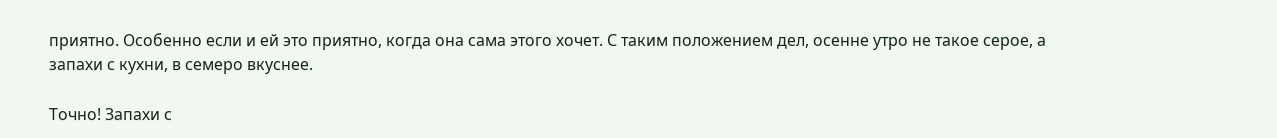приятно. Особенно если и ей это приятно, когда она сама этого хочет. С таким положением дел, осенне утро не такое серое, а запахи с кухни, в семеро вкуснее.

Точно! Запахи с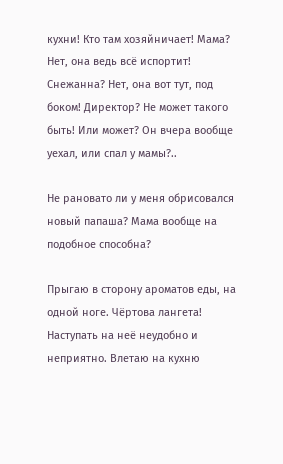кухни! Кто там хозяйничает! Мама? Нет, она ведь всё испортит! Снежанна? Нет, она вот тут, под боком! Директор? Не может такого быть! Или может? Он вчера вообще уехал, или спал у мамы?..

Не рановато ли у меня обрисовался новый папаша? Мама вообще на подобное способна?

Прыгаю в сторону ароматов еды, на одной ноге. Чёртова лангета! Наступать на неё неудобно и неприятно. Влетаю на кухню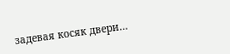задевая косяк двери…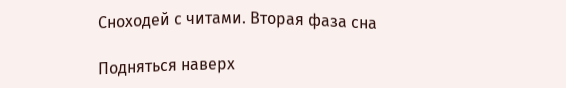Сноходей с читами. Вторая фаза сна

Подняться наверх